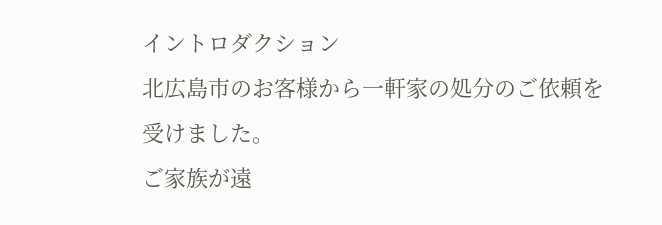イントロダクション
北広島市のお客様から一軒家の処分のご依頼を受けました。
ご家族が遠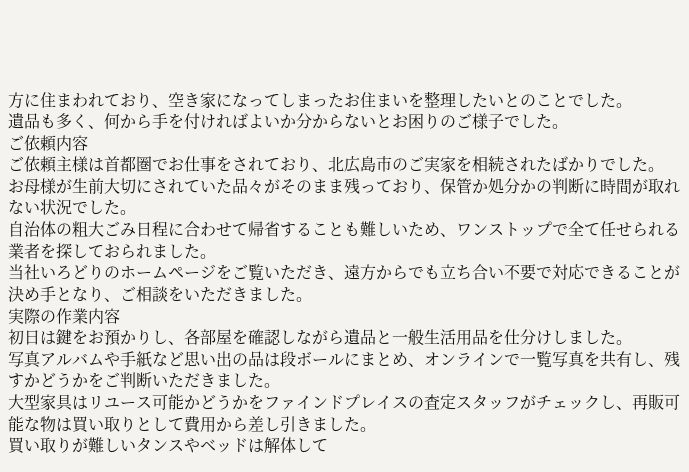方に住まわれており、空き家になってしまったお住まいを整理したいとのことでした。
遺品も多く、何から手を付ければよいか分からないとお困りのご様子でした。
ご依頼内容
ご依頼主様は首都圏でお仕事をされており、北広島市のご実家を相続されたばかりでした。
お母様が生前大切にされていた品々がそのまま残っており、保管か処分かの判断に時間が取れない状況でした。
自治体の粗大ごみ日程に合わせて帰省することも難しいため、ワンストップで全て任せられる業者を探しておられました。
当社いろどりのホームページをご覧いただき、遠方からでも立ち合い不要で対応できることが決め手となり、ご相談をいただきました。
実際の作業内容
初日は鍵をお預かりし、各部屋を確認しながら遺品と一般生活用品を仕分けしました。
写真アルバムや手紙など思い出の品は段ボールにまとめ、オンラインで一覧写真を共有し、残すかどうかをご判断いただきました。
大型家具はリユース可能かどうかをファインドプレイスの査定スタッフがチェックし、再販可能な物は買い取りとして費用から差し引きました。
買い取りが難しいタンスやベッドは解体して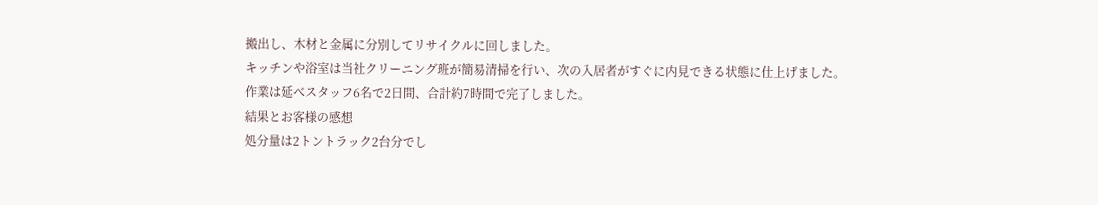搬出し、木材と金属に分別してリサイクルに回しました。
キッチンや浴室は当社クリーニング班が簡易清掃を行い、次の入居者がすぐに内見できる状態に仕上げました。
作業は延べスタッフ6名で2日間、合計約7時間で完了しました。
結果とお客様の感想
処分量は2トントラック2台分でし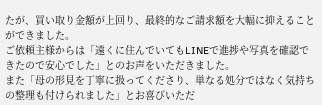たが、買い取り金額が上回り、最終的なご請求額を大幅に抑えることができました。
ご依頼主様からは「遠くに住んでいてもLINEで進捗や写真を確認できたので安心でした」とのお声をいただきました。
また「母の形見を丁寧に扱ってくださり、単なる処分ではなく気持ちの整理も付けられました」とお喜びいただ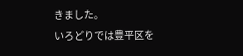きました。
いろどりでは豊平区を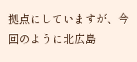拠点にしていますが、今回のように北広島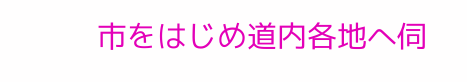市をはじめ道内各地へ伺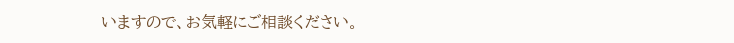いますので、お気軽にご相談ください。